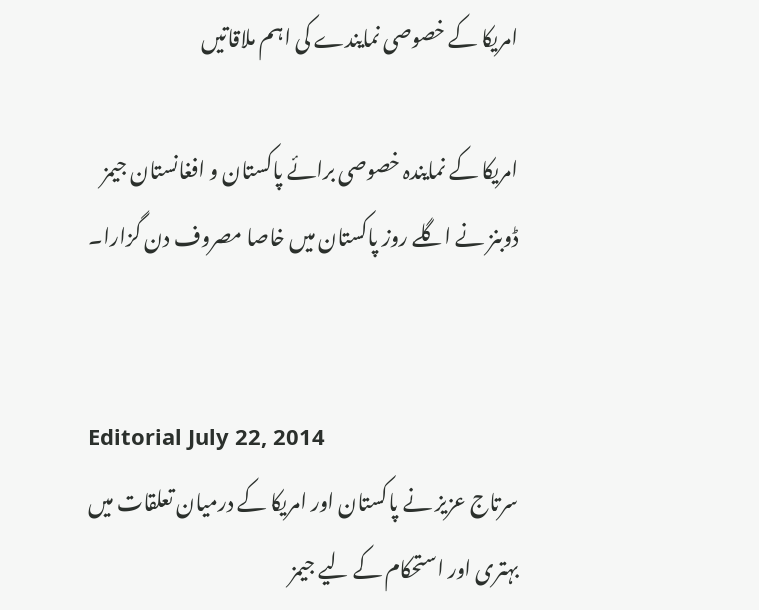امریکا کے خصوصی نمایندے کی اہم ملاقاتیں

امریکا کے نمایندہ خصوصی برائے پاکستان و افغانستان جیمز ڈوبنز نے اگلے روز پاکستان میں خاصا مصروف دن گزارا۔


Editorial July 22, 2014
سرتاج عزیز نے پاکستان اور امریکا کے درمیان تعلقات میں بہتری اور استحکام کے لیے جیمز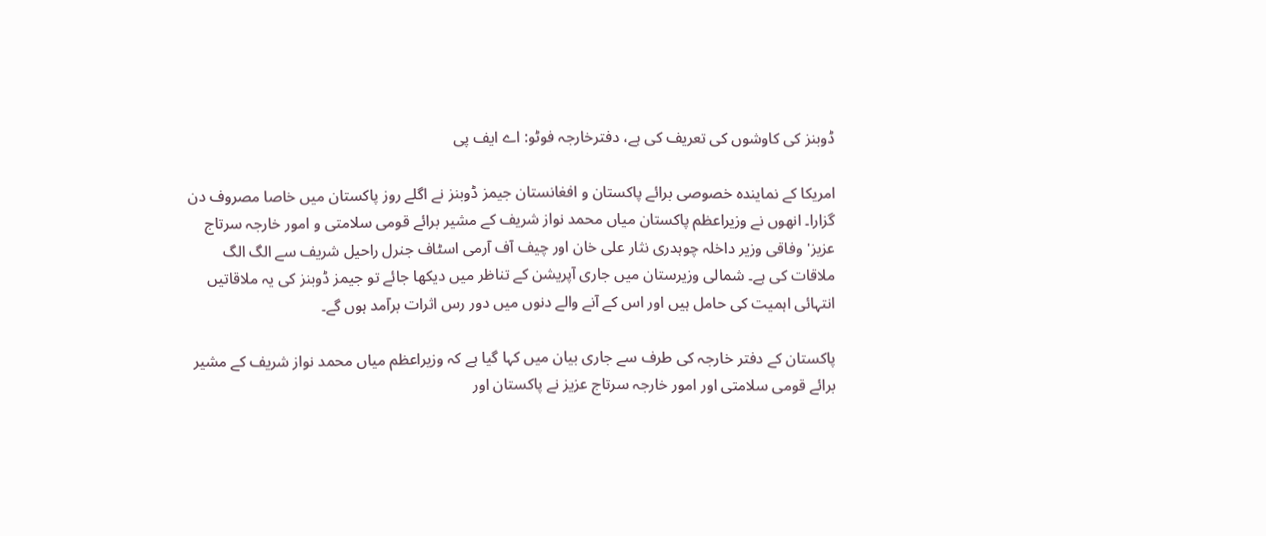ڈوبنز کی کاوشوں کی تعریف کی ہے، دفترخارجہ فوٹو: اے ایف پی

امریکا کے نمایندہ خصوصی برائے پاکستان و افغانستان جیمز ڈوبنز نے اگلے روز پاکستان میں خاصا مصروف دن گزارا۔ انھوں نے وزیراعظم پاکستان میاں محمد نواز شریف کے مشیر برائے قومی سلامتی و امور خارجہ سرتاج عزیز' وفاقی وزیر داخلہ چوہدری نثار علی خان اور چیف آف آرمی اسٹاف جنرل راحیل شریف سے الگ الگ ملاقات کی ہے۔ شمالی وزیرستان میں جاری آپریشن کے تناظر میں دیکھا جائے تو جیمز ڈوبنز کی یہ ملاقاتیں انتہائی اہمیت کی حامل ہیں اور اس کے آنے والے دنوں میں دور رس اثرات برآمد ہوں گے۔

پاکستان کے دفتر خارجہ کی طرف سے جاری بیان میں کہا گیا ہے کہ وزیراعظم میاں محمد نواز شریف کے مشیر برائے قومی سلامتی اور امور خارجہ سرتاج عزیز نے پاکستان اور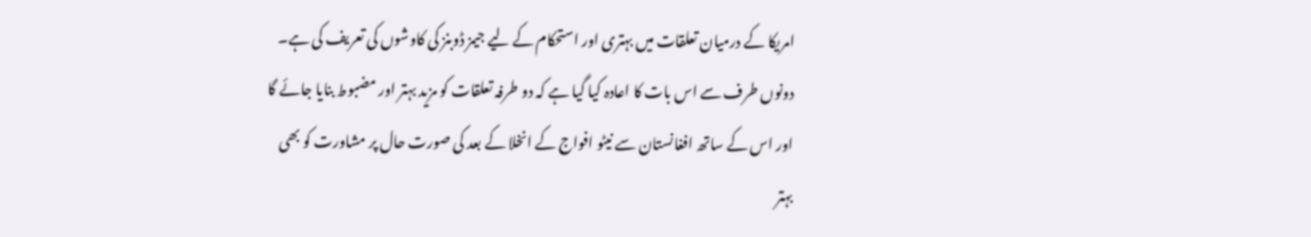امریکا کے درمیان تعلقات میں بہتری اور استحکام کے لیے جیمز ڈوبنز کی کاوشوں کی تعریف کی ہے۔ دونوں طرف سے اس بات کا اعادہ کیا گیا ہے کہ دو طرفہ تعلقات کو مزید بہتر اور مضبوط بنایا جائے گا اور اس کے ساتھ افغانستان سے نیٹو افواج کے انخلا کے بعد کی صورت حال پر مشاورت کو بھی بہتر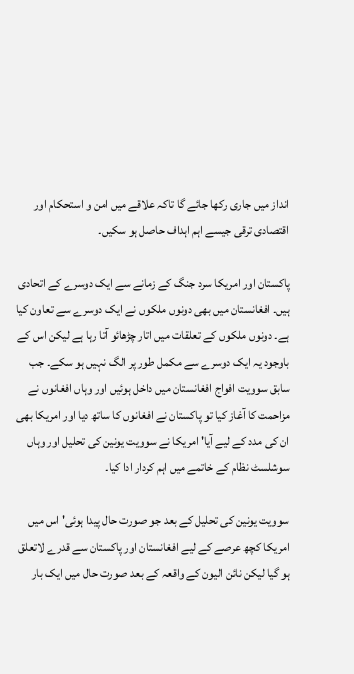انداز میں جاری رکھا جائے گا تاکہ علاقے میں امن و استحکام اور اقتصادی ترقی جیسے اہم اہداف حاصل ہو سکیں۔

پاکستان اور امریکا سرد جنگ کے زمانے سے ایک دوسرے کے اتحادی ہیں۔ افغانستان میں بھی دونوں ملکوں نے ایک دوسرے سے تعاون کیا ہے۔ دونوں ملکوں کے تعلقات میں اتار چڑھائو آتا رہا ہے لیکن اس کے باوجود یہ ایک دوسرے سے مکمل طور پر الگ نہیں ہو سکے۔ جب سابق سوویت افواج افغانستان میں داخل ہوئیں اور وہاں افغانوں نے مزاحمت کا آغاز کیا تو پاکستان نے افغانوں کا ساتھ دیا اور امریکا بھی ان کی مدد کے لیے آیا' امریکا نے سوویت یونین کی تحلیل اور وہاں سوشلسٹ نظام کے خاتمے میں اہم کردار ادا کیا۔

سوویت یونین کی تحلیل کے بعد جو صورت حال پیدا ہوئی' اس میں امریکا کچھ عرصے کے لیے افغانستان اور پاکستان سے قدرے لاتعلق ہو گیا لیکن نائن الیون کے واقعہ کے بعد صورت حال میں ایک بار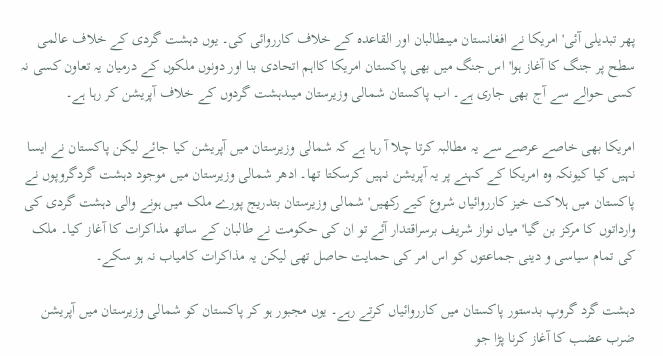پھر تبدیلی آئی' امریکا نے افغانستان میںطالبان اور القاعدہ کے خلاف کارروائی کی۔ یوں دہشت گردی کے خلاف عالمی سطح پر جنگ کا آغاز ہوا' اس جنگ میں بھی پاکستان امریکا کااہم اتحادی بنا اور دونوں ملکوں کے درمیان یہ تعاون کسی نہ کسی حوالے سے آج بھی جاری ہے۔ اب پاکستان شمالی وزیرستان میںدہشت گردوں کے خلاف آپریشن کر رہا ہے۔

امریکا بھی خاصے عرصے سے یہ مطالبہ کرتا چلا آ رہا ہے کہ شمالی وزیرستان میں آپریشن کیا جائے لیکن پاکستان نے ایسا نہیں کیا کیونکہ وہ امریکا کے کہنے پر یہ آپریشن نہیں کرسکتا تھا۔ ادھر شمالی وزیرستان میں موجود دہشت گردگروپوں نے پاکستان میں ہلاکت خیز کارروائیاں شروع کیے رکھیں' شمالی وزیرستان بتدریج پورے ملک میں ہونے والی دہشت گردی کی وارداتوں کا مرکز بن گیا' میاں نواز شریف برسراقتدار آئے تو ان کی حکومت نے طالبان کے ساتھ مذاکرات کا آغاز کیا۔ ملک کی تمام سیاسی و دینی جماعتوں کو اس امر کی حمایت حاصل تھی لیکن یہ مذاکرات کامیاب نہ ہو سکے۔

دہشت گرد گروپ بدستور پاکستان میں کارروائیاں کرتے رہے۔ یوں مجبور ہو کر پاکستان کو شمالی وزیرستان میں آپریشن ضرب عضب کا آغاز کرنا پڑا جو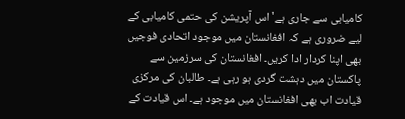کامیابی سے جاری ہے' اس آپریشن کی حتمی کامیابی کے لیے ضروری ہے کہ افغانستان میں موجود اتحادی فوجیں بھی اپنا کردار ادا کریں۔ افغانستان کی سرزمین سے پاکستان میں دہشت گردی ہو رہی ہے۔ طالبان کی مرکزی قیادت اب بھی افغانستان میں موجود ہے۔ اس قیادت کے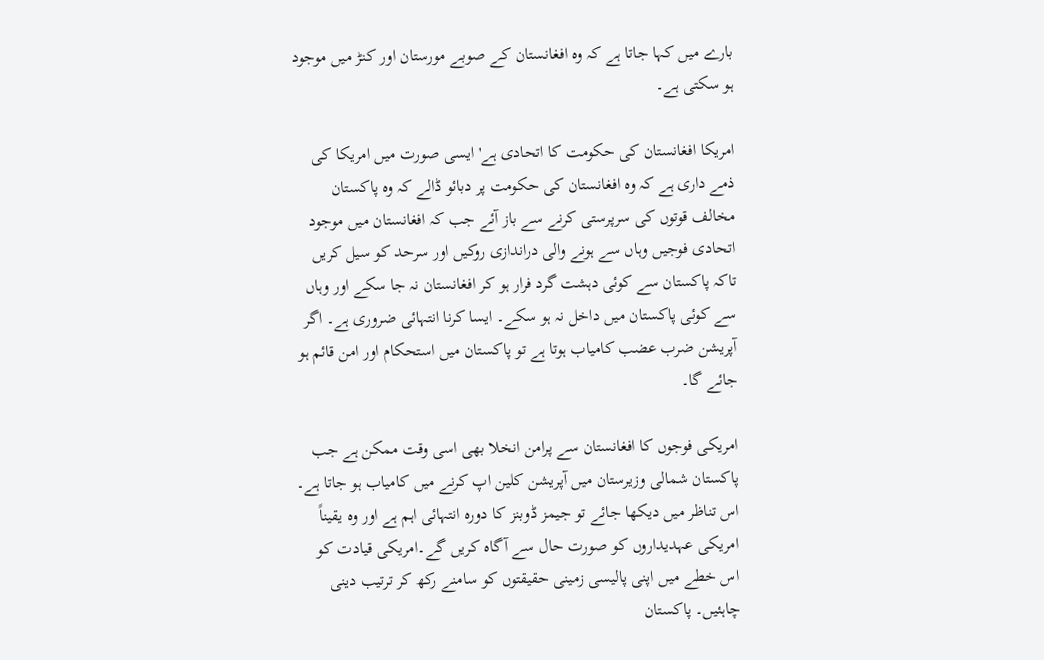بارے میں کہا جاتا ہے کہ وہ افغانستان کے صوبے مورستان اور کنڑ میں موجود ہو سکتی ہے۔

امریکا افغانستان کی حکومت کا اتحادی ہے' ایسی صورت میں امریکا کی ذمے داری ہے کہ وہ افغانستان کی حکومت پر دبائو ڈالے کہ وہ پاکستان مخالف قوتوں کی سرپرستی کرنے سے باز آئے جب کہ افغانستان میں موجود اتحادی فوجیں وہاں سے ہونے والی دراندازی روکیں اور سرحد کو سیل کریں تاکہ پاکستان سے کوئی دہشت گرد فرار ہو کر افغانستان نہ جا سکے اور وہاں سے کوئی پاکستان میں داخل نہ ہو سکے۔ ایسا کرنا انتہائی ضروری ہے۔ اگر آپریشن ضرب عضب کامیاب ہوتا ہے تو پاکستان میں استحکام اور امن قائم ہو جائے گا۔

امریکی فوجوں کا افغانستان سے پرامن انخلا بھی اسی وقت ممکن ہے جب پاکستان شمالی وزیرستان میں آپریشن کلین اپ کرنے میں کامیاب ہو جاتا ہے۔ اس تناظر میں دیکھا جائے تو جیمز ڈوبنز کا دورہ انتہائی اہم ہے اور وہ یقیناً امریکی عہدیداروں کو صورت حال سے آگاہ کریں گے۔امریکی قیادت کو اس خطے میں اپنی پالیسی زمینی حقیقتوں کو سامنے رکھ کر ترتیب دینی چاہئیں۔ پاکستان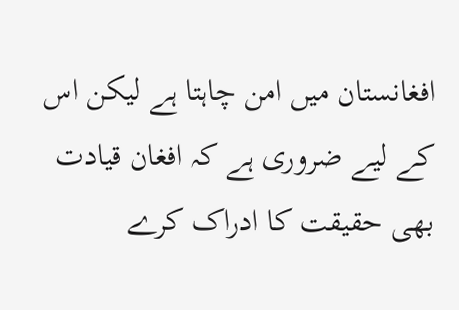افغانستان میں امن چاہتا ہے لیکن اس کے لیے ضروری ہے کہ افغان قیادت بھی حقیقت کا ادراک کرے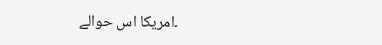۔امریکا اس حوالے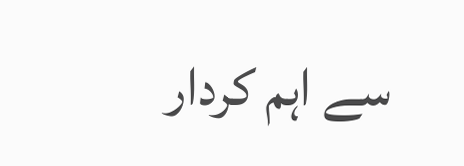سے اہم کردار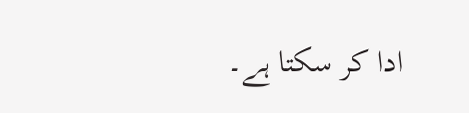ادا کر سکتا ہے۔